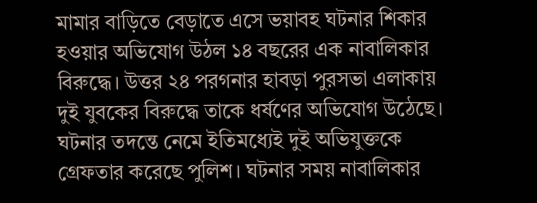মামার বাড়িতে বেড়াতে এসে ভয়াবহ ঘটনার শিকার হওয়ার অভিযোগ উঠল ১৪ বছরের এক নাবালিকার বিরুদ্ধে। উত্তর ২৪ পরগনার হাবড়া পুরসভা এলাকায় দুই যুবকের বিরুদ্ধে তাকে ধর্ষণের অভিযোগ উঠেছে। ঘটনার তদন্তে নেমে ইতিমধ্যেই দুই অভিযুক্তকে গ্রেফতার করেছে পুলিশ। ঘটনার সময় নাবালিকার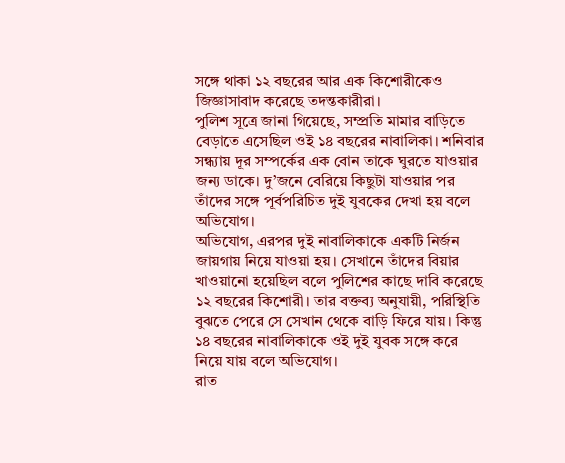সঙ্গে থাকা ১২ বছরের আর এক কিশোরীকেও জিজ্ঞাসাবাদ করেছে তদন্তকারীরা।
পুলিশ সূত্রে জানা গিয়েছে, সম্প্রতি মামার বাড়িতে বেড়াতে এসেছিল ওই ১৪ বছরের নাবালিকা। শনিবার সন্ধ্যায় দূর সম্পর্কের এক বোন তাকে ঘুরতে যাওয়ার জন্য ডাকে। দু’জনে বেরিয়ে কিছুটা যাওয়ার পর তাঁদের সঙ্গে পূর্বপরিচিত দুই যুবকের দেখা হয় বলে অভিযোগ।
অভিযোগ, এরপর দুই নাবালিকাকে একটি নির্জন জায়গায় নিয়ে যাওয়া হয়। সেখানে তাঁদের বিয়ার খাওয়ানো হয়েছিল বলে পুলিশের কাছে দাবি করেছে ১২ বছরের কিশোরী। তার বক্তব্য অনুযায়ী, পরিস্থিতি বুঝতে পেরে সে সেখান থেকে বাড়ি ফিরে যায়। কিন্তু ১৪ বছরের নাবালিকাকে ওই দুই যুবক সঙ্গে করে নিয়ে যায় বলে অভিযোগ।
রাত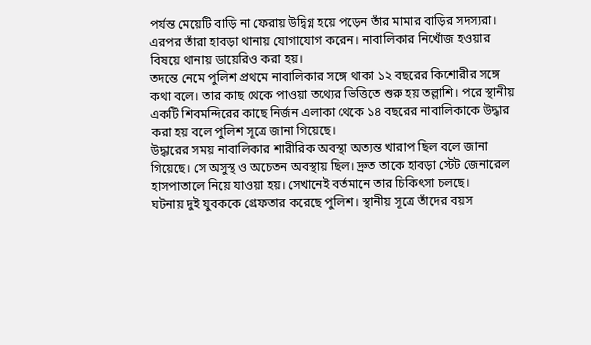পর্যন্ত মেয়েটি বাড়ি না ফেরায় উদ্বিগ্ন হয়ে পড়েন তাঁর মামার বাড়ির সদস্যরা। এরপর তাঁরা হাবড়া থানায় যোগাযোগ করেন। নাবালিকার নিখোঁজ হওয়ার বিষয়ে থানায় ডায়েরিও করা হয়।
তদন্তে নেমে পুলিশ প্রথমে নাবালিকার সঙ্গে থাকা ১২ বছরের কিশোরীর সঙ্গে কথা বলে। তার কাছ থেকে পাওয়া তথ্যের ভিত্তিতে শুরু হয় তল্লাশি। পরে স্থানীয় একটি শিবমন্দিরের কাছে নির্জন এলাকা থেকে ১৪ বছরের নাবালিকাকে উদ্ধার করা হয় বলে পুলিশ সূত্রে জানা গিয়েছে।
উদ্ধারের সময় নাবালিকার শারীরিক অবস্থা অত্যন্ত খারাপ ছিল বলে জানা গিয়েছে। সে অসুস্থ ও অচেতন অবস্থায় ছিল। দ্রুত তাকে হাবড়া স্টেট জেনারেল হাসপাতালে নিয়ে যাওয়া হয়। সেখানেই বর্তমানে তার চিকিৎসা চলছে।
ঘটনায় দুই যুবককে গ্রেফতার করেছে পুলিশ। স্থানীয় সূত্রে তাঁদের বয়স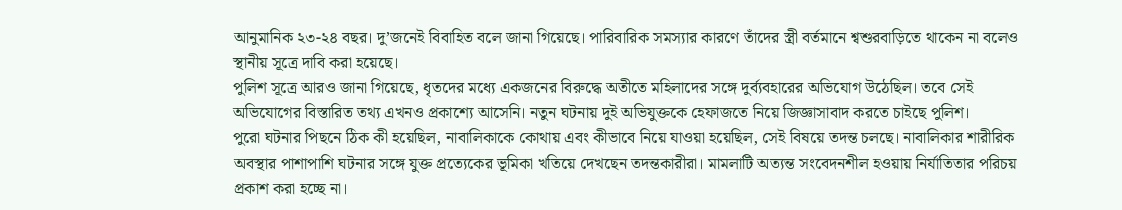আনুমানিক ২৩-২৪ বছর। দু’জনেই বিবাহিত বলে জানা গিয়েছে। পারিবারিক সমস্যার কারণে তাঁদের স্ত্রী বর্তমানে শ্বশুরবাড়িতে থাকেন না বলেও স্থানীয় সূত্রে দাবি করা হয়েছে।
পুলিশ সূত্রে আরও জানা গিয়েছে, ধৃতদের মধ্যে একজনের বিরুদ্ধে অতীতে মহিলাদের সঙ্গে দুর্ব্যবহারের অভিযোগ উঠেছিল। তবে সেই অভিযোগের বিস্তারিত তথ্য এখনও প্রকাশ্যে আসেনি। নতুন ঘটনায় দুই অভিযুক্তকে হেফাজতে নিয়ে জিজ্ঞাসাবাদ করতে চাইছে পুলিশ।
পুরো ঘটনার পিছনে ঠিক কী হয়েছিল, নাবালিকাকে কোথায় এবং কীভাবে নিয়ে যাওয়া হয়েছিল, সেই বিষয়ে তদন্ত চলছে। নাবালিকার শারীরিক অবস্থার পাশাপাশি ঘটনার সঙ্গে যুক্ত প্রত্যেকের ভূমিকা খতিয়ে দেখছেন তদন্তকারীরা। মামলাটি অত্যন্ত সংবেদনশীল হওয়ায় নির্যাতিতার পরিচয় প্রকাশ করা হচ্ছে না।